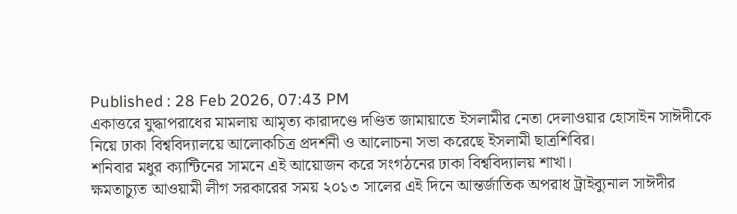Published : 28 Feb 2026, 07:43 PM
একাত্তরে যুদ্ধাপরাধের মামলায় আমৃত্য কারাদণ্ডে দণ্ডিত জামায়াতে ইসলামীর নেতা দেলাওয়ার হোসাইন সাঈদীকে নিয়ে ঢাকা বিশ্ববিদ্যালয়ে আলোকচিত্র প্রদর্শনী ও আলোচনা সভা করেছে ইসলামী ছাত্রশিবির।
শনিবার মধুর ক্যান্টিনের সামনে এই আয়োজন করে সংগঠনের ঢাকা বিশ্ববিদ্যালয় শাখা।
ক্ষমতাচ্যুত আওয়ামী লীগ সরকারের সময় ২০১৩ সালের এই দিনে আন্তর্জাতিক অপরাধ ট্রাইব্যুনাল সাঈদীর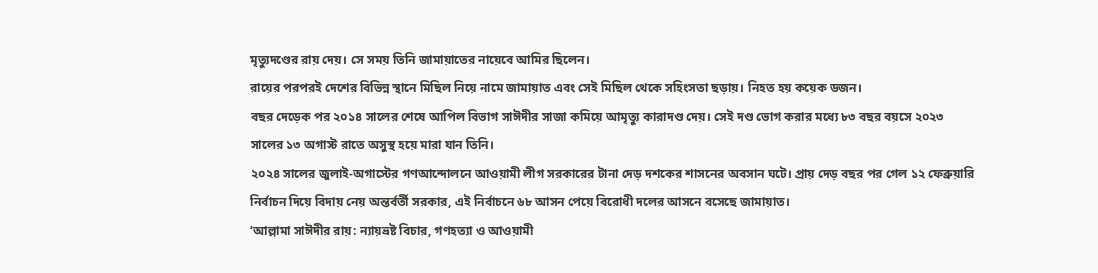মৃত্যুদণ্ডের রায় দেয়। সে সময় তিনি জামায়াতের নায়েবে আমির ছিলেন।
রায়ের পরপরই দেশের বিভিন্ন স্থানে মিছিল নিয়ে নামে জামায়াত এবং সেই মিছিল থেকে সহিংসতা ছড়ায়। নিহত হয় কয়েক ডজন।
বছর দেড়েক পর ২০১৪ সালের শেষে আপিল বিভাগ সাঈদীর সাজা কমিয়ে আমৃত্যু কারাদণ্ড দেয়। সেই দণ্ড ভোগ করার মধ্যে ৮৩ বছর বয়সে ২০২৩ সালের ১৩ অগাস্ট রাতে অসুস্থ হয়ে মারা যান তিনি।
২০২৪ সালের জুলাই-অগাস্টের গণআন্দোলনে আওয়ামী লীগ সরকারের টানা দেড় দশকের শাসনের অবসান ঘটে। প্রায় দেড় বছর পর গেল ১২ ফেব্রুয়ারি নির্বাচন দিয়ে বিদায় নেয় অন্তর্বর্তী সরকার, এই নির্বাচনে ৬৮ আসন পেয়ে বিরোধী দলের আসনে বসেছে জামায়াত।
‘আল্লামা সাঈদীর রায়: ন্যায়ভ্রষ্ট বিচার, গণহত্যা ও আওয়ামী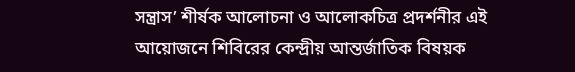সন্ত্রাস’ শীর্ষক আলোচনা ও আলোকচিত্র প্রদর্শনীর এই আয়োজনে শিবিরের কেন্দ্রীয় আন্তর্জাতিক বিষয়ক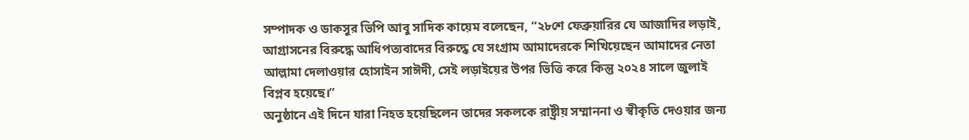সম্পাদক ও ডাকসুর ভিপি আবু সাদিক কায়েম বলেছেন, “২৮শে ফেব্রুয়ারির যে আজাদির লড়াই, আগ্রাসনের বিরুদ্ধে আধিপত্যবাদের বিরুদ্ধে যে সংগ্রাম আমাদেরকে শিখিয়েছেন আমাদের নেতা আল্লামা দেলাওয়ার হোসাইন সাঈদী, সেই লড়াইয়ের উপর ভিত্তি করে কিন্তু ২০২৪ সালে জুলাই বিপ্লব হয়েছে।”
অনুষ্ঠানে এই দিনে যারা নিহত হয়েছিলেন তাদের সকলকে রাষ্ট্রীয় সম্মাননা ও স্বীকৃতি দেওয়ার জন্য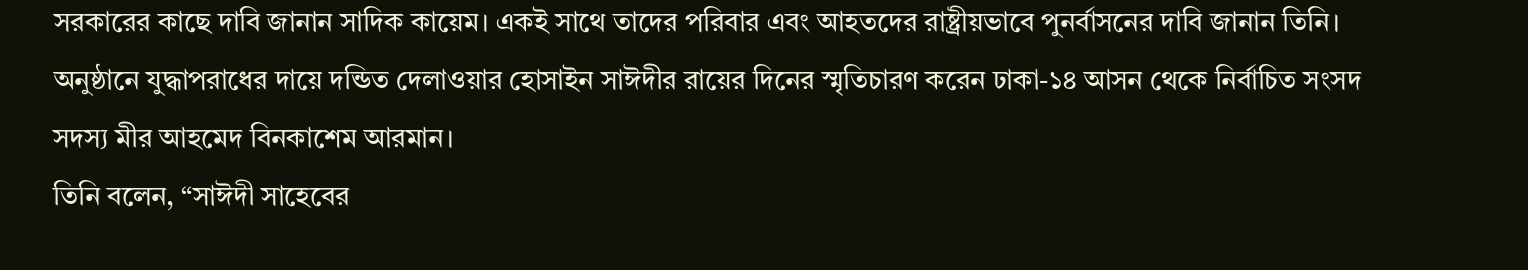সরকারের কাছে দাবি জানান সাদিক কায়েম। একই সাথে তাদের পরিবার এবং আহতদের রাষ্ট্রীয়ভাবে পুনর্বাসনের দাবি জানান তিনি।
অনুষ্ঠানে যুদ্ধাপরাধের দায়ে দন্ডিত দেলাওয়ার হোসাইন সাঈদীর রায়ের দিনের স্মৃতিচারণ করেন ঢাকা-১৪ আসন থেকে নির্বাচিত সংসদ সদস্য মীর আহমেদ বিনকাশেম আরমান।
তিনি বলেন, “সাঈদী সাহেবের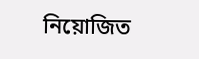নিয়োজিত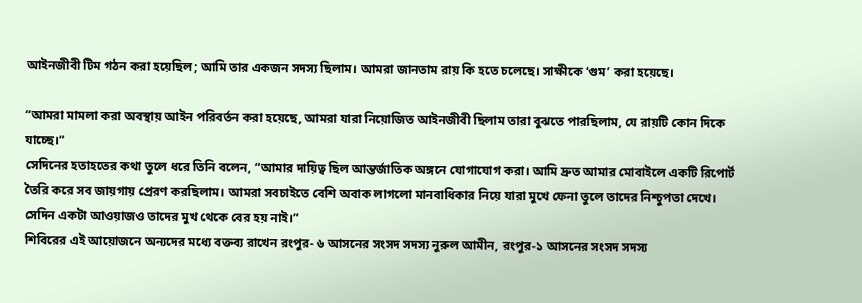আইনজীবী টিম গঠন করা হয়েছিল; আমি তার একজন সদস্য ছিলাম। আমরা জানতাম রায় কি হতে চলেছে। সাক্ষীকে ‘গুম’ করা হয়েছে।

“আমরা মামলা করা অবস্থায় আইন পরিবর্তন করা হয়েছে, আমরা যারা নিয়োজিত আইনজীবী ছিলাম তারা বুঝতে পারছিলাম, যে রায়টি কোন দিকে যাচ্ছে।”
সেদিনের হতাহতের কথা তুলে ধরে তিনি বলেন, “আমার দায়িত্ব ছিল আন্তর্জাতিক অঙ্গনে যোগাযোগ করা। আমি দ্রুত আমার মোবাইলে একটি রিপোর্ট তৈরি করে সব জায়গায় প্রেরণ করছিলাম। আমরা সবচাইতে বেশি অবাক লাগলো মানবাধিকার নিয়ে যারা মুখে ফেনা তুলে তাদের নিশ্চুপতা দেখে। সেদিন একটা আওয়াজও তাদের মুখ থেকে বের হয় নাই।”
শিবিরের এই আয়োজনে অন্যদের মধ্যে বক্তব্য রাখেন রংপুর- ৬ আসনের সংসদ সদস্য নুরুল আমীন, রংপুর-১ আসনের সংসদ সদস্য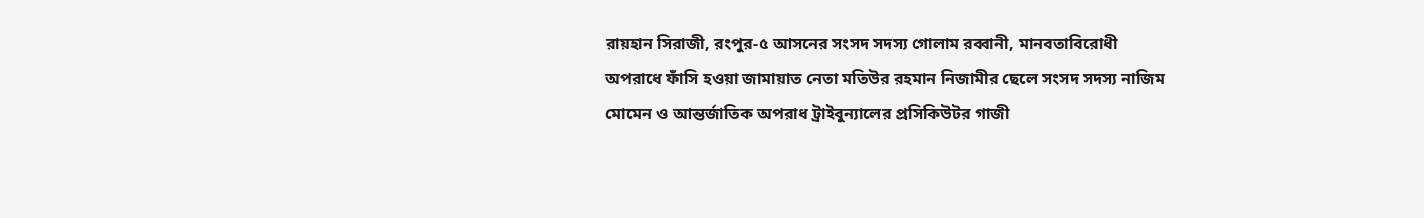রায়হান সিরাজী, রংপুর-৫ আসনের সংসদ সদস্য গোলাম রব্বানী, মানবতাবিরোধী অপরাধে ফাঁসি হওয়া জামায়াত নেতা মতিউর রহমান নিজামীর ছেলে সংসদ সদস্য নাজিম মোমেন ও আন্তর্জাতিক অপরাধ ট্রাইবুন্যালের প্রসিকিউটর গাজী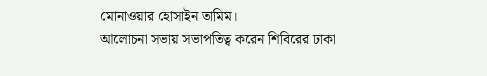মোনাওয়ার হোসাইন তামিম।
আলোচনা সভায় সভাপতিত্ব করেন শিবিরের ঢাকা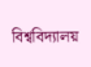বিশ্ববিদ্যালয়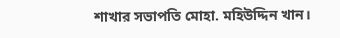শাখার সভাপতি মোহা. মহিউদ্দিন খান।